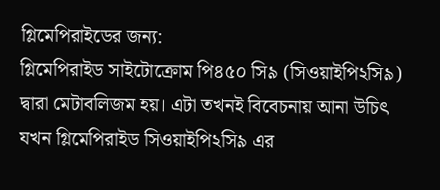গ্লিমেপিরাইডের জন্য:
গ্লিমেপিরাইড সাইটোক্রোম পি৪৫০ সি৯ (সিওয়াইপি২সি৯) দ্বারা মেটাবলিজম হয়। এটা তখনই বিবেচনায় আনা উচিৎ যখন গ্লিমেপিরাইড সিওয়াইপি২সি৯ এর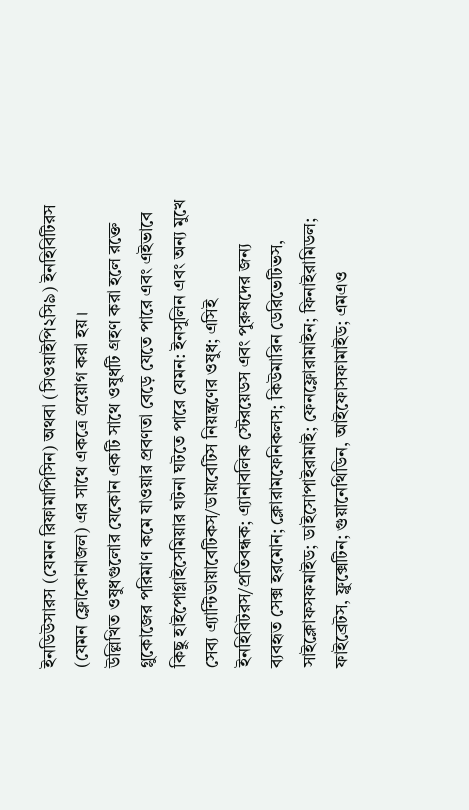ইনডিউসারস (যেমন রিফামাপিসিন) অথবা (সিওয়াইপি২সি৯) ইনহিবিটিরস (যেমন ফ্লোকোনাজল) এর সাথে একত্রে প্রয়োগ করা হয়।
উল্লিখিত ওষুধগুলোর যেকোন একটি সাথে ওষুধটি গ্রহণ করা হলে রক্তে গ্লুকোজের পরিমাণ কমে যাওয়ার প্রবণতা বেড়ে যেতে পারে এবং এইভাবে কিছু হাইপোগ্লাইসেমিয়ার ঘটনা ঘটতে পারে যেমন: ইনসুলিন এবং অন্য মুখে সেব্য এ্যান্টিডায়াবেটিকস/ডায়বেটিস নিয়ন্ত্রণের ওষুধ; এসিই ইনহিবিটরস/প্রতিবন্ধক; এ্যানাবলিক স্টেরয়েডস এবং পুরুষদের জন্য ব্যবহৃত সেক্স হরমোন; ক্লোরামফেনিকলস; কিউমারিন ডেরিভেটিভস, সাইক্লোফসফমাইড; ডাইসোপাইরামাই; ফেনফ্লোরামাইন; ফিনাইরামিডল; ফাইব্রেটস, ফ্লুক্সেটিন; গুয়ানেথিডিন, আইফোসফামাইড; এমএও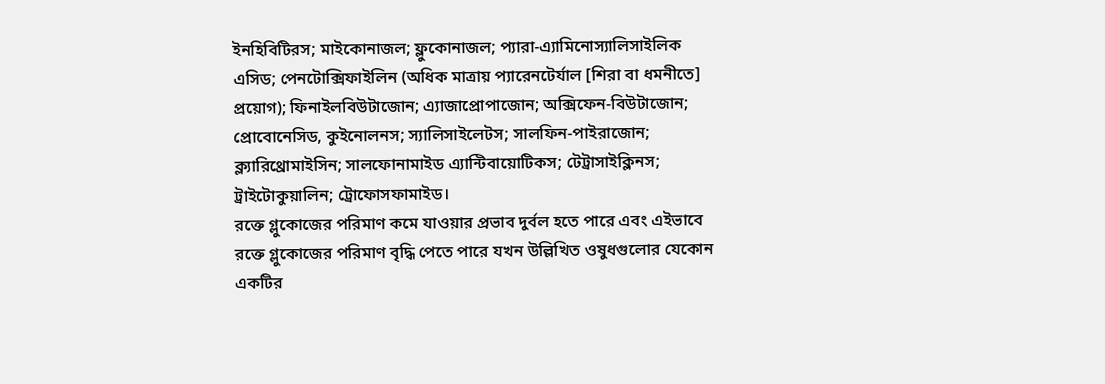ইনহিবিটিরস; মাইকোনাজল; ফ্লুকোনাজল; প্যারা-এ্যামিনোস্যালিসাইলিক এসিড; পেনটোক্সিফাইলিন (অধিক মাত্রায় প্যারেনটের্যাল [শিরা বা ধমনীতে] প্রয়োগ); ফিনাইলবিউটাজোন; এ্যাজাপ্রোপাজোন; অক্সিফেন-বিউটাজোন; প্রোবোনেসিড, কুইনোলনস; স্যালিসাইলেটস; সালফিন-পাইরাজোন; ক্ল্যারিথ্রোমাইসিন; সালফোনামাইড এ্যান্টিবায়োটিকস; টেট্রাসাইক্লিনস; ট্রাইটোকুয়ালিন; ট্রোফোসফামাইড।
রক্তে গ্লুকোজের পরিমাণ কমে যাওয়ার প্রভাব দুর্বল হতে পারে এবং এইভাবে রক্তে গ্লুকোজের পরিমাণ বৃদ্ধি পেতে পারে যখন উল্লিখিত ওষুধগুলোর যেকোন একটির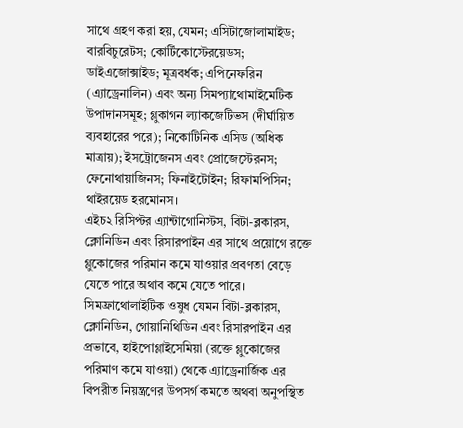সাথে গ্রহণ করা হয়, যেমন; এসিটাজোলামাইড; বারবিচুরেটস; কোর্টিকোস্টেরয়েডস; ডাইএজোক্সাইড; মূত্রবর্ধক; এপিনেফরিন (এ্যাড্রেনালিন) এবং অন্য সিমপ্যাথোমাইমেটিক উপাদানসমূহ; গ্লুকাগন ল্যাকজেটিভস (দীর্ঘায়িত ব্যবহারের পরে); নিকোটিনিক এসিড (অধিক মাত্রায়); ইসট্রোজেনস এবং প্রোজেস্টেরনস; ফেনোথায়াজিনস; ফিনাইটোইন; রিফামপিসিন; থাইরয়েড হরমোনস।
এইচ২ রিসিপ্টর এ্যান্টাগোনিস্টস, বিটা-ব্লকারস, ক্লোনিডিন এবং রিসারপাইন এর সাথে প্রয়োগে রক্তে গ্লুকোজের পরিমান কমে যাওয়ার প্রবণতা বেড়ে যেতে পারে অথাব কমে যেতে পারে। সিমফ্রাথোলাইটিক ওষুধ যেমন বিটা-ব্লকারস, ক্লোনিডিন, গোয়ানিথিডিন এবং রিসারপাইন এর প্রভাবে, হাইপোগ্লাইসেমিয়া (রক্তে গ্লুকোজের
পরিমাণ কমে যাওয়া) থেকে এ্যাড্রেনার্জিক এর বিপরীত নিয়ন্ত্রণের উপসর্গ কমতে অথবা অনুপস্থিত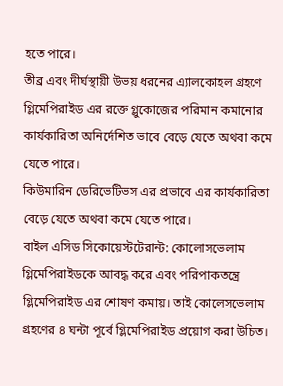হতে পারে।
তীব্র এবং দীর্ঘস্থায়ী উভয় ধরনের এ্যালকোহল গ্রহণে গ্লিমেপিরাইড এর রক্তে গ্লুকোজের পরিমান কমানোর কার্যকারিতা অনির্দেশিত ভাবে বেড়ে যেতে অথবা কমে যেতে পারে।
কিউমারিন ডেরিভেটিভস এর প্রভাবে এর কার্যকারিতা বেড়ে যেতে অথবা কমে যেতে পারে।
বাইল এসিড সিকোয়েস্টটেরান্ট: কোলোসভেলাম গ্লিমেপিরাইডকে আবদ্ধ করে এবং পরিপাকতন্ত্রে গ্লিমেপিরাইড এর শোষণ কমায়। তাই কোলেসভেলাম গ্রহণের ৪ ঘন্টা পূর্বে গ্লিমেপিরাইড প্রয়োগ করা উচিত।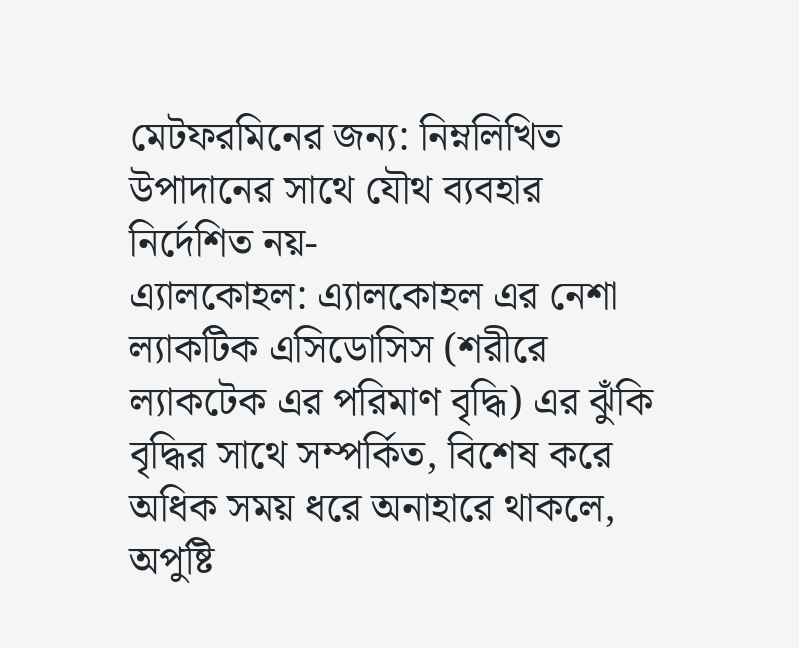মেটফরমিনের জন্য: নিম্নলিখিত উপাদানের সাথে যৌথ ব্যবহার নির্দেশিত নয়-
এ্যালকোহল: এ্যালকোহল এর নেশা ল্যাকটিক এসিডোসিস (শরীরে ল্যাকটেক এর পরিমাণ বৃদ্ধি) এর ঝুঁকি বৃদ্ধির সাথে সম্পর্কিত, বিশেষ করে অধিক সময় ধরে অনাহারে থাকলে, অপুষ্টি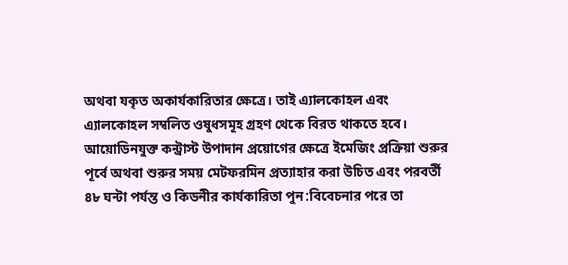অথবা যকৃত অকার্যকারিতার ক্ষেত্রে। তাই এ্যালকোহল এবং এ্যালকোহল সম্বলিত ওষুধসমূহ গ্রহণ থেকে বিরত থাকতে হবে।
আয়োডিনযুক্ত কন্ট্রাস্ট উপাদান প্রয়োগের ক্ষেত্রে ইমেজিং প্রক্রিয়া শুরুর পূর্বে অথবা শুরুর সময় মেটফরমিন প্রত্যাহার করা উচিত এবং পরবর্তী ৪৮ ঘন্টা পর্যন্ত ও কিডনীর কার্যকারিতা পুন:বিবেচনার পরে তা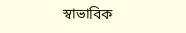স্বাভাবিক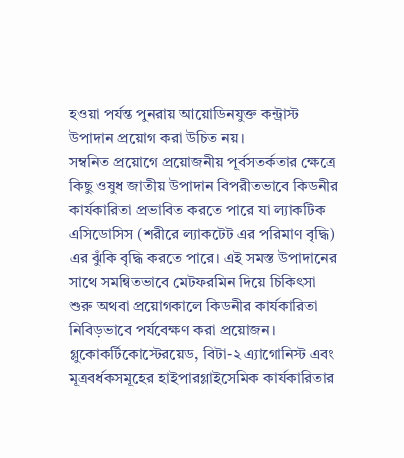হওয়া পর্যন্ত পুনরায় আয়োডিনযুক্ত কন্ট্রাস্ট উপাদান প্রয়োগ করা উচিত নয়।
সম্বনিত প্রয়োগে প্রয়োজনীয় পূর্বসতর্কতার ক্ষেত্রে কিছু ওষুধ জাতীয় উপাদান বিপরীতভাবে কিডনীর কার্যকারিতা প্রভাবিত করতে পারে যা ল্যাকটিক এসিডোসিস (শরীরে ল্যাকটেট এর পরিমাণ বৃদ্ধি) এর ঝুঁকি বৃদ্ধি করতে পারে। এই সমস্ত উপাদানের সাথে সমন্বিতভাবে মেটফরমিন দিয়ে চিকিৎসা শুরু অথবা প্রয়োগকালে কিডনীর কার্যকারিতা নিবিড়ভাবে পর্যবেক্ষণ করা প্রয়োজন। গ্লুকোকর্টিকোস্টেরয়েড, বিটা-২ এ্যাগোনিস্ট এবং মূত্রবর্ধকসমূহের হাইপারগ্লাইসেমিক কার্যকারিতার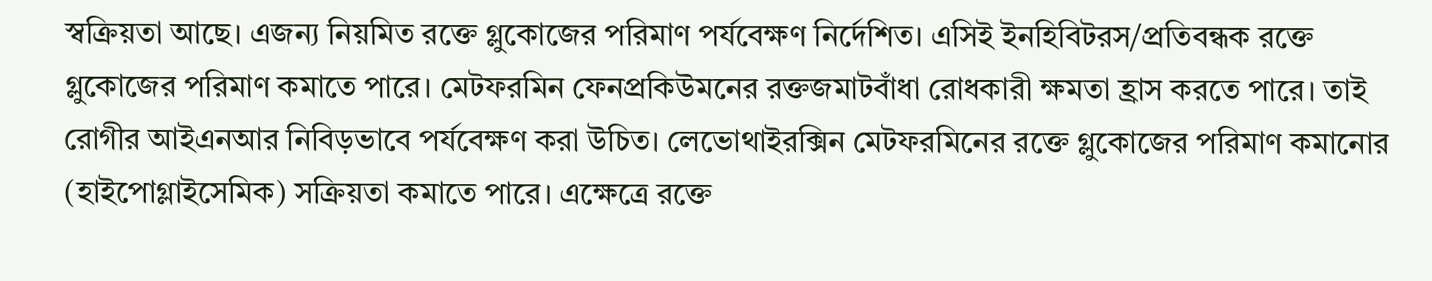স্বক্রিয়তা আছে। এজন্য নিয়মিত রক্তে গ্লুকোজের পরিমাণ পর্যবেক্ষণ নির্দেশিত। এসিই ইনহিবিটরস/প্রতিবন্ধক রক্তে গ্লুকোজের পরিমাণ কমাতে পারে। মেটফরমিন ফেনপ্রকিউমনের রক্তজমাটবাঁধা রোধকারী ক্ষমতা হ্রাস করতে পারে। তাই রোগীর আইএনআর নিবিড়ভাবে পর্যবেক্ষণ করা উচিত। লেভোথাইরক্সিন মেটফরমিনের রক্তে গ্লুকোজের পরিমাণ কমানোর (হাইপোগ্লাইসেমিক) সক্রিয়তা কমাতে পারে। এক্ষেত্রে রক্তে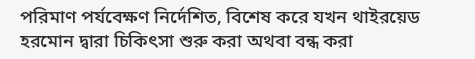পরিমাণ পর্যবেক্ষণ নির্দেশিত, বিশেষ করে যখন থাইরয়েড হরমোন দ্বারা চিকিৎসা শুরু করা অথবা বন্ধ করা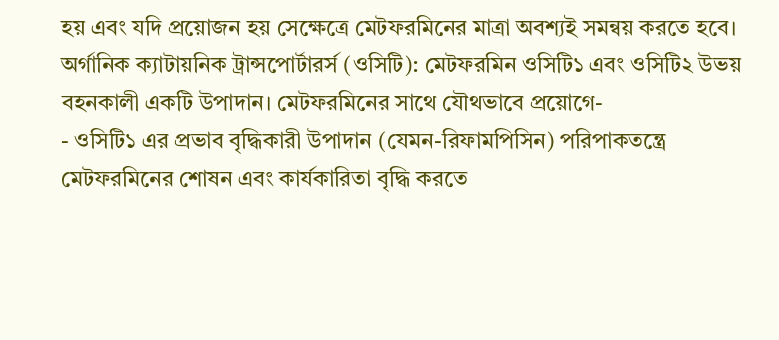হয় এবং যদি প্রয়োজন হয় সেক্ষেত্রে মেটফরমিনের মাত্রা অবশ্যই সমন্বয় করতে হবে।
অর্গানিক ক্যাটায়নিক ট্রান্সপোর্টারর্স (ওসিটি): মেটফরমিন ওসিটি১ এবং ওসিটি২ উভয় বহনকালী একটি উপাদান। মেটফরমিনের সাথে যৌথভাবে প্রয়োগে-
- ওসিটি১ এর প্রভাব বৃদ্ধিকারী উপাদান (যেমন-রিফামপিসিন) পরিপাকতন্ত্রে মেটফরমিনের শোষন এবং কার্যকারিতা বৃদ্ধি করতে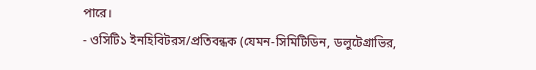পারে।
- ওসিটি১ ইনহিবিটরস/প্রতিবন্ধক (যেমন-সিমিটিডিন, ডলুটেগ্রাভির,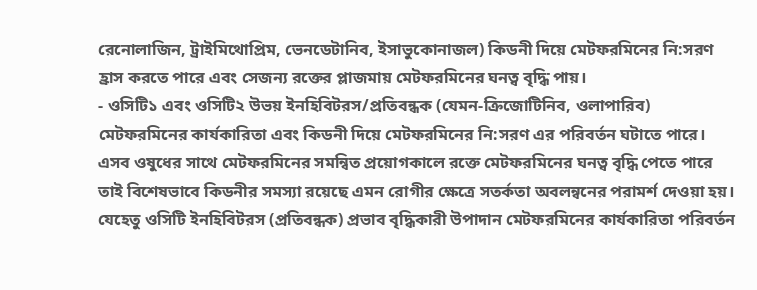রেনোলাজিন, ট্রাইমিথোপ্রিম, ভেনডেটানিব, ইসাভুকোনাজল) কিডনী দিয়ে মেটফরমিনের নি:সরণ হ্রাস করতে পারে এবং সেজন্য রক্তের প্লাজমায় মেটফরমিনের ঘনত্ব বৃদ্ধি পায়।
- ওসিটি১ এবং ওসিটি২ উভয় ইনহিবিটরস/প্রতিবন্ধক (যেমন-ক্রিজোটিনিব, ওলাপারিব) মেটফরমিনের কার্যকারিতা এবং কিডনী দিয়ে মেটফরমিনের নি:সরণ এর পরিবর্তন ঘটাতে পারে।
এসব ওষুধের সাথে মেটফরমিনের সমন্বিত প্রয়োগকালে রক্তে মেটফরমিনের ঘনত্ব বৃদ্ধি পেতে পারে তাই বিশেষভাবে কিডনীর সমস্যা রয়েছে এমন রোগীর ক্ষেত্রে সতর্কতা অবলন্বনের পরামর্শ দেওয়া হয়। যেহেতু ওসিটি ইনহিবিটরস (প্রতিবন্ধক) প্রভাব বৃদ্ধিকারী উপাদান মেটফরমিনের কার্যকারিতা পরিবর্তন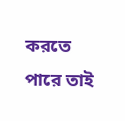করতে পারে তাই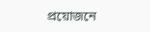প্রয়োজনে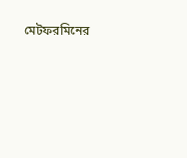মেটফরমিনের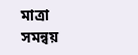মাত্রা সমন্বয়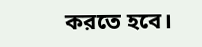করতে হবে।